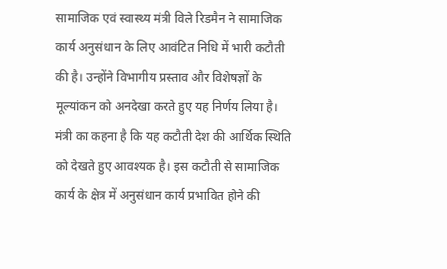सामाजिक एवं स्वास्थ्य मंत्री विले रिडमैन ने सामाजिक कार्य अनुसंधान के लिए आवंटित निधि में भारी कटौती की है। उन्होंने विभागीय प्रस्ताव और विशेषज्ञों के मूल्यांकन को अनदेखा करते हुए यह निर्णय लिया है। मंत्री का कहना है कि यह कटौती देश की आर्थिक स्थिति को देखते हुए आवश्यक है। इस कटौती से सामाजिक कार्य के क्षेत्र में अनुसंधान कार्य प्रभावित होने की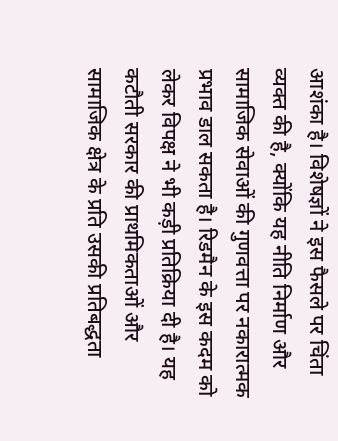आशंका है। विशेषज्ञों ने इस फैसले पर चिंता व्यक्त की है, क्योंकि यह नीति निर्माण और सामाजिक सेवाओं की गुणवत्ता पर नकारात्मक प्रभाव डाल सकता है। रिडमैन के इस कदम को लेकर विपक्ष ने भी कड़ी प्रतिक्रिया दी है। यह कटौती सरकार की प्राथमिकताओं और सामाजिक क्षेत्र के प्रति उसकी प्रतिबद्धता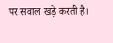पर सवाल खड़े करती है।